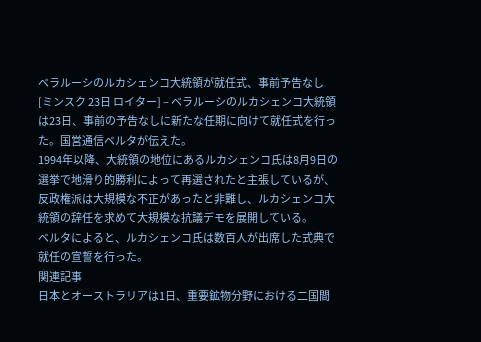ベラルーシのルカシェンコ大統領が就任式、事前予告なし
[ミンスク 23日 ロイター] – ベラルーシのルカシェンコ大統領は23日、事前の予告なしに新たな任期に向けて就任式を行った。国営通信ベルタが伝えた。
1994年以降、大統領の地位にあるルカシェンコ氏は8月9日の選挙で地滑り的勝利によって再選されたと主張しているが、反政権派は大規模な不正があったと非難し、ルカシェンコ大統領の辞任を求めて大規模な抗議デモを展開している。
ベルタによると、ルカシェンコ氏は数百人が出席した式典で就任の宣誓を行った。
関連記事
日本とオーストラリアは1日、重要鉱物分野における二国間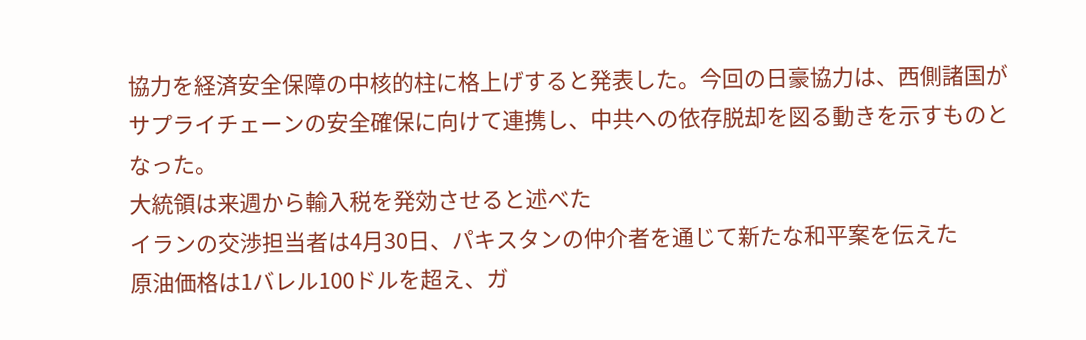協力を経済安全保障の中核的柱に格上げすると発表した。今回の日豪協力は、西側諸国がサプライチェーンの安全確保に向けて連携し、中共への依存脱却を図る動きを示すものとなった。
大統領は来週から輸入税を発効させると述べた
イランの交渉担当者は4月30日、パキスタンの仲介者を通じて新たな和平案を伝えた
原油価格は1バレル100ドルを超え、ガ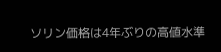ソリン価格は4年ぶりの高値水準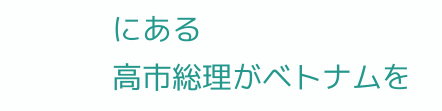にある
高市総理がベトナムを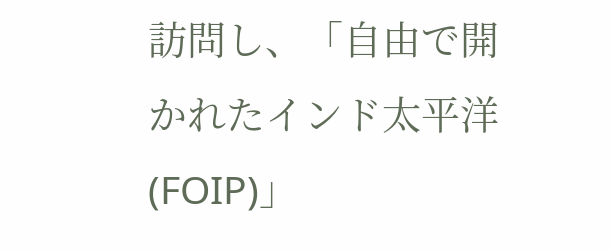訪問し、「自由で開かれたインド太平洋(FOIP)」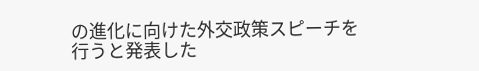の進化に向けた外交政策スピーチを行うと発表した